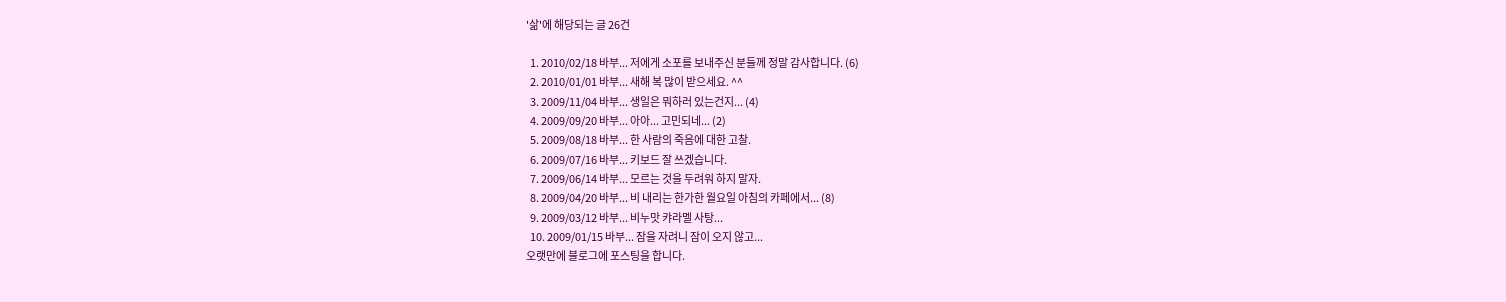'삶'에 해당되는 글 26건

  1. 2010/02/18 바부... 저에게 소포를 보내주신 분들께 정말 감사합니다. (6)
  2. 2010/01/01 바부... 새해 복 많이 받으세요. ^^
  3. 2009/11/04 바부... 생일은 뭐하러 있는건지... (4)
  4. 2009/09/20 바부... 아아... 고민되네... (2)
  5. 2009/08/18 바부... 한 사람의 죽음에 대한 고찰.
  6. 2009/07/16 바부... 키보드 잘 쓰겠습니다.
  7. 2009/06/14 바부... 모르는 것을 두려워 하지 말자.
  8. 2009/04/20 바부... 비 내리는 한가한 월요일 아침의 카페에서... (8)
  9. 2009/03/12 바부... 비누맛 캬라멜 사탕...
  10. 2009/01/15 바부... 잠을 자려니 잠이 오지 않고...
오랫만에 블로그에 포스팅을 합니다.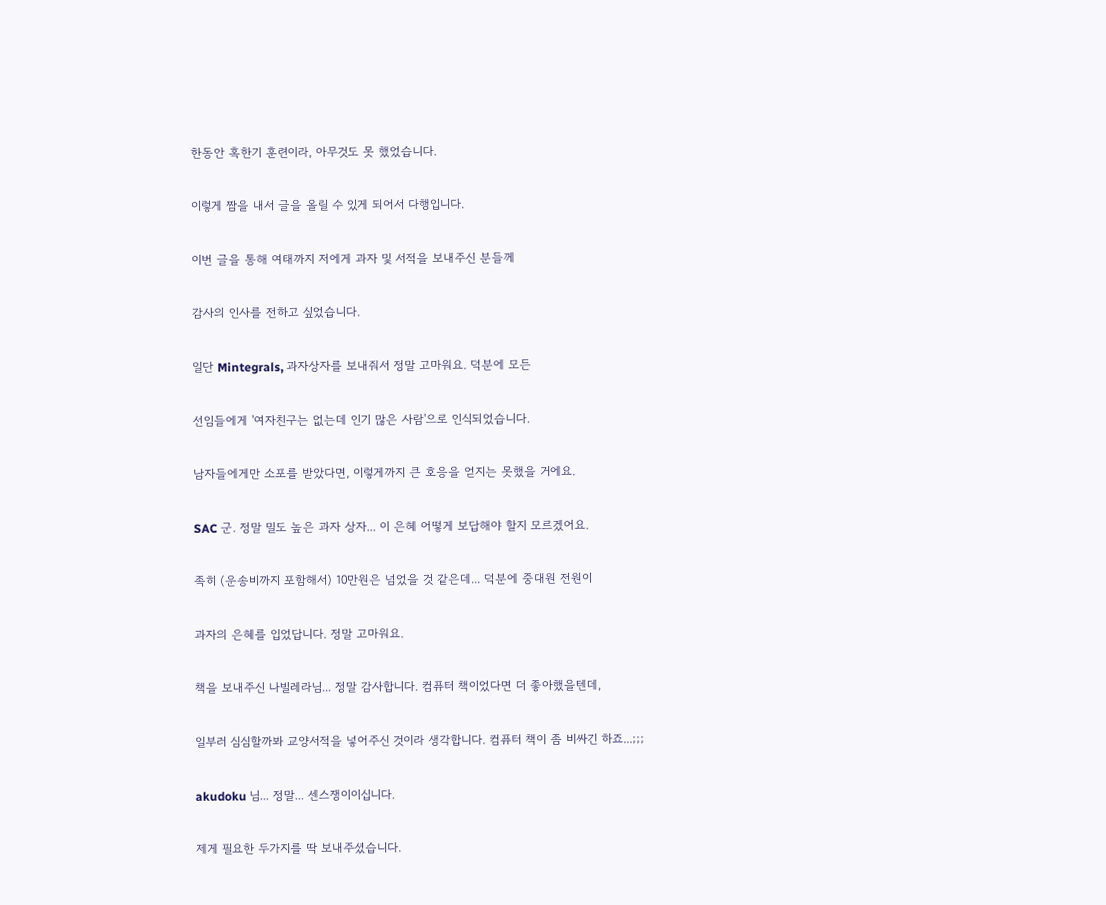한동안 혹한기 훈련이라, 아무것도 못 했었습니다.

이렇게 짬을 내서 글을 올릴 수 있게 되어서 다행입니다.

이번 글을 통해 여태까지 저에게 과자 및 서적을 보내주신 분들께

감사의 인사를 전하고 싶었습니다.

일단 Mintegrals, 과자상자를 보내줘서 정말 고마워요. 덕분에 모든

선임들에게 '여자친구는 없는데 인기 많은 사람'으로 인식되었습니다.

남자들에게만 소포를 받았다면, 이렇게까지 큰 호응을 얻지는 못했을 거에요.

SAC 군. 정말 밀도 높은 과자 상자... 이 은혜 어떻게 보답해야 할지 모르겠어요.

족히 (운송비까지 포함해서) 10만원은 넘었을 것 같은데... 덕분에 중대원 전원이

과자의 은혜를 입었답니다. 정말 고마워요.

책을 보내주신 나빌레라님... 정말 감사합니다. 컴퓨터 책이었다면 더 좋아했을텐데,

일부러 심심할까봐 교양서적을 넣어주신 것이라 생각합니다. 컴퓨터 책이 좀 비싸긴 하죠...;;;

akudoku 님... 정말... 센스쟁이이십니다.

제게 필요한 두가지를 딱 보내주셨습니다.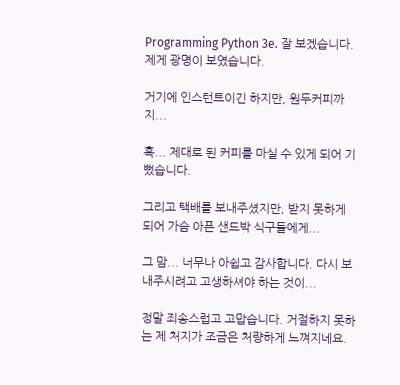Programming Python 3e. 잘 보겠습니다. 제게 광명이 보였습니다.

거기에 인스턴트이긴 하지만, 원두커피까지...

흑... 제대로 된 커피를 마실 수 있게 되어 기뻤습니다.

그리고 택배를 보내주셨지만, 받지 못하게 되어 가슴 아픈 샌드박 식구들에게...

그 맘... 너무나 아쉽고 감사합니다. 다시 보내주시려고 고생하셔야 하는 것이...

정말 죄송스럽고 고맙습니다. 거절하지 못하는 제 처지가 조금은 처량하게 느껴지네요.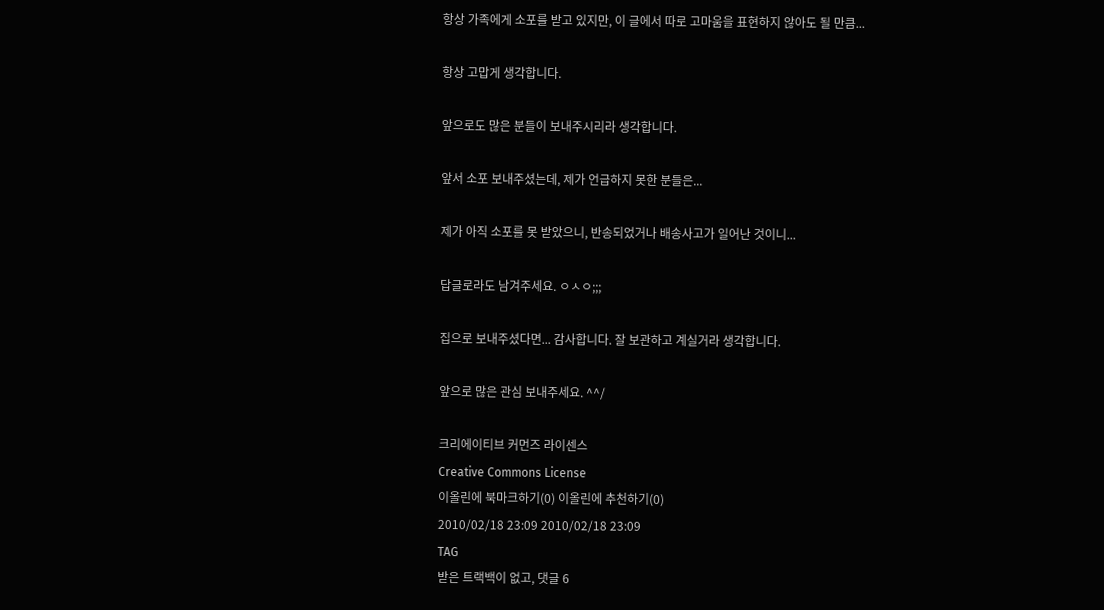항상 가족에게 소포를 받고 있지만, 이 글에서 따로 고마움을 표현하지 않아도 될 만큼...

항상 고맙게 생각합니다.

앞으로도 많은 분들이 보내주시리라 생각합니다.

앞서 소포 보내주셨는데, 제가 언급하지 못한 분들은...

제가 아직 소포를 못 받았으니, 반송되었거나 배송사고가 일어난 것이니...

답글로라도 남겨주세요. ㅇㅅㅇ;;;

집으로 보내주셨다면... 감사합니다. 잘 보관하고 계실거라 생각합니다.

앞으로 많은 관심 보내주세요. ^^/

크리에이티브 커먼즈 라이센스
Creative Commons License
이올린에 북마크하기(0) 이올린에 추천하기(0)
2010/02/18 23:09 2010/02/18 23:09
TAG
받은 트랙백이 없고, 댓글 6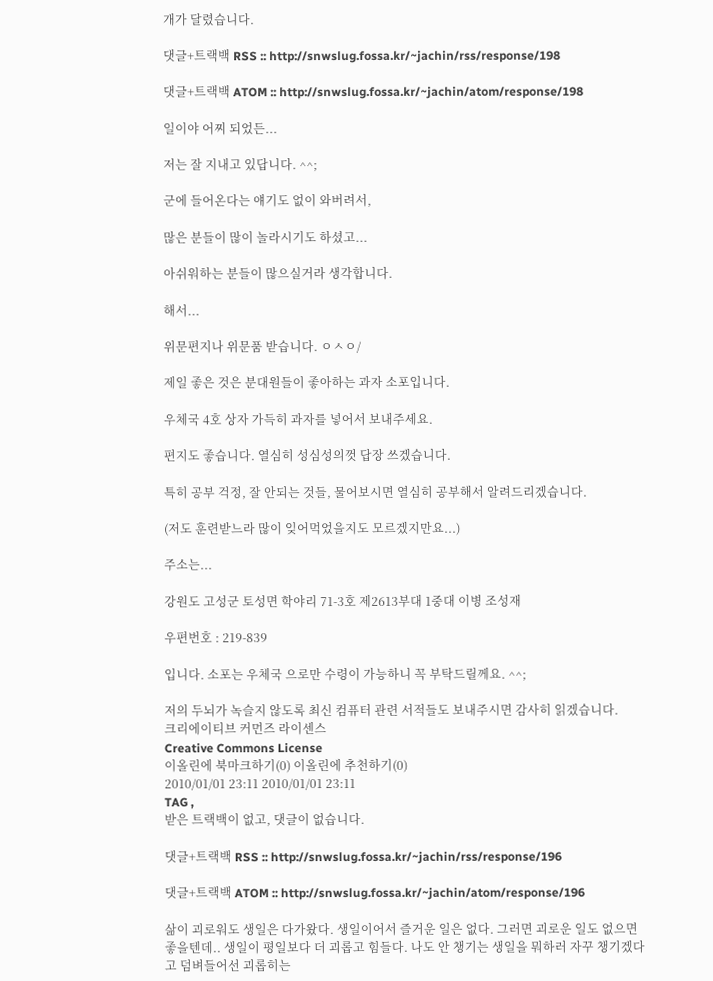개가 달렸습니다.

댓글+트랙백 RSS :: http://snwslug.fossa.kr/~jachin/rss/response/198

댓글+트랙백 ATOM :: http://snwslug.fossa.kr/~jachin/atom/response/198

일이야 어찌 되었든...

저는 잘 지내고 있답니다. ^^;

군에 들어온다는 얘기도 없이 와버려서,

많은 분들이 많이 놀라시기도 하셨고...

아쉬워하는 분들이 많으실거라 생각합니다.

해서...

위문편지나 위문품 받습니다. ㅇㅅㅇ/

제일 좋은 것은 분대원들이 좋아하는 과자 소포입니다.

우체국 4호 상자 가득히 과자를 넣어서 보내주세요.

편지도 좋습니다. 열심히 성심성의껏 답장 쓰겠습니다.

특히 공부 걱정, 잘 안되는 것들, 물어보시면 열심히 공부해서 알려드리겠습니다.

(저도 훈련받느라 많이 잊어먹었을지도 모르겠지만요...)

주소는...

강원도 고성군 토성면 학야리 71-3호 제2613부대 1중대 이병 조성재

우편번호 : 219-839

입니다. 소포는 우체국 으로만 수령이 가능하니 꼭 부탁드릴께요. ^^;

저의 두뇌가 녹슬지 않도록 최신 컴퓨터 관련 서적들도 보내주시면 감사히 읽겠습니다.
크리에이티브 커먼즈 라이센스
Creative Commons License
이올린에 북마크하기(0) 이올린에 추천하기(0)
2010/01/01 23:11 2010/01/01 23:11
TAG ,
받은 트랙백이 없고, 댓글이 없습니다.

댓글+트랙백 RSS :: http://snwslug.fossa.kr/~jachin/rss/response/196

댓글+트랙백 ATOM :: http://snwslug.fossa.kr/~jachin/atom/response/196

삶이 괴로워도 생일은 다가왔다. 생일이어서 즐거운 일은 없다. 그러면 괴로운 일도 없으면 좋을텐데.. 생일이 평일보다 더 괴롭고 힘들다. 나도 안 챙기는 생일을 뭐하러 자꾸 챙기겠다고 덤벼들어선 괴롭히는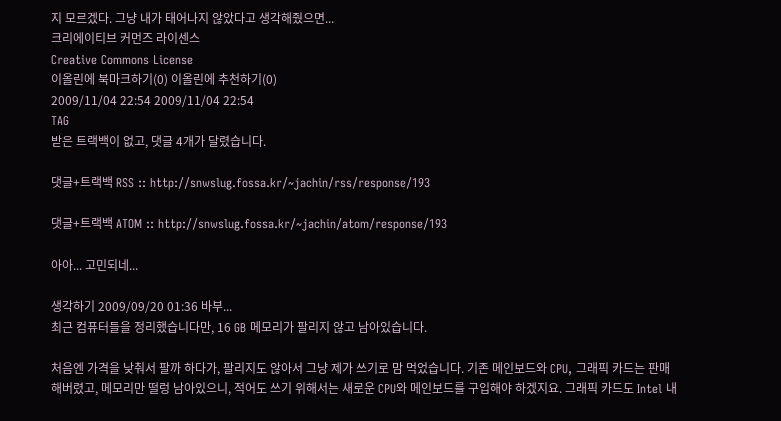지 모르겠다. 그냥 내가 태어나지 않았다고 생각해줬으면...
크리에이티브 커먼즈 라이센스
Creative Commons License
이올린에 북마크하기(0) 이올린에 추천하기(0)
2009/11/04 22:54 2009/11/04 22:54
TAG
받은 트랙백이 없고, 댓글 4개가 달렸습니다.

댓글+트랙백 RSS :: http://snwslug.fossa.kr/~jachin/rss/response/193

댓글+트랙백 ATOM :: http://snwslug.fossa.kr/~jachin/atom/response/193

아아... 고민되네...

생각하기 2009/09/20 01:36 바부...
최근 컴퓨터들을 정리했습니다만, 16 GB 메모리가 팔리지 않고 남아있습니다.

처음엔 가격을 낮춰서 팔까 하다가, 팔리지도 않아서 그냥 제가 쓰기로 맘 먹었습니다. 기존 메인보드와 CPU, 그래픽 카드는 판매해버렸고, 메모리만 떨렁 남아있으니, 적어도 쓰기 위해서는 새로운 CPU와 메인보드를 구입해야 하겠지요. 그래픽 카드도 Intel 내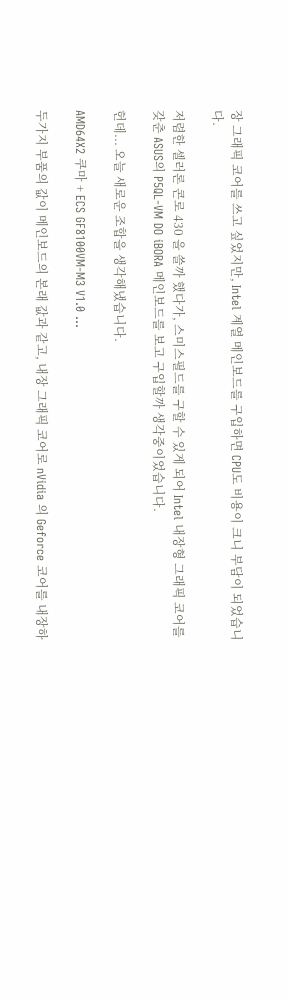장 그래픽 코어를 쓰고 싶었지만, Intel 계열 메인보드를 구입하면 CPU도 비용이 크니 부담이 되었습니다.

저렴한 셀러론 콘로 430 을 쓸까 했다가, 스미스필드를 구할 수 있게 되어 Intel 내장형 그래픽 코어를 갖춘 ASUS의 P5QL-VM DO iBORA 메인보드를 보고 구입할까 생각중이었습니다.

헌데... 오늘 새로운 조합을 생각해냈습니다.

AMD64X2 쿠마 + ECS GF8100VM-M3 V1.0 ...

두가지 부품의 값이 메인보드의 본래 값과 같고, 내장 그래픽 코어로 nVidia 의 Geforce 코어를 내장하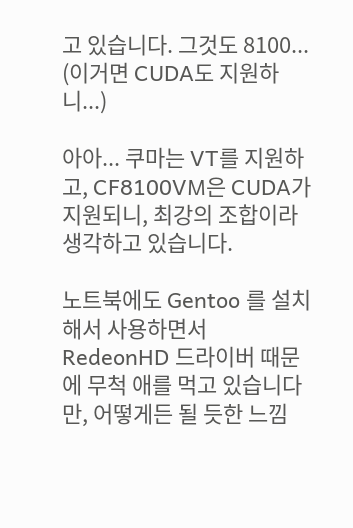고 있습니다. 그것도 8100... (이거면 CUDA도 지원하니...)

아아... 쿠마는 VT를 지원하고, CF8100VM은 CUDA가 지원되니, 최강의 조합이라 생각하고 있습니다.

노트북에도 Gentoo 를 설치해서 사용하면서 RedeonHD 드라이버 때문에 무척 애를 먹고 있습니다만, 어떻게든 될 듯한 느낌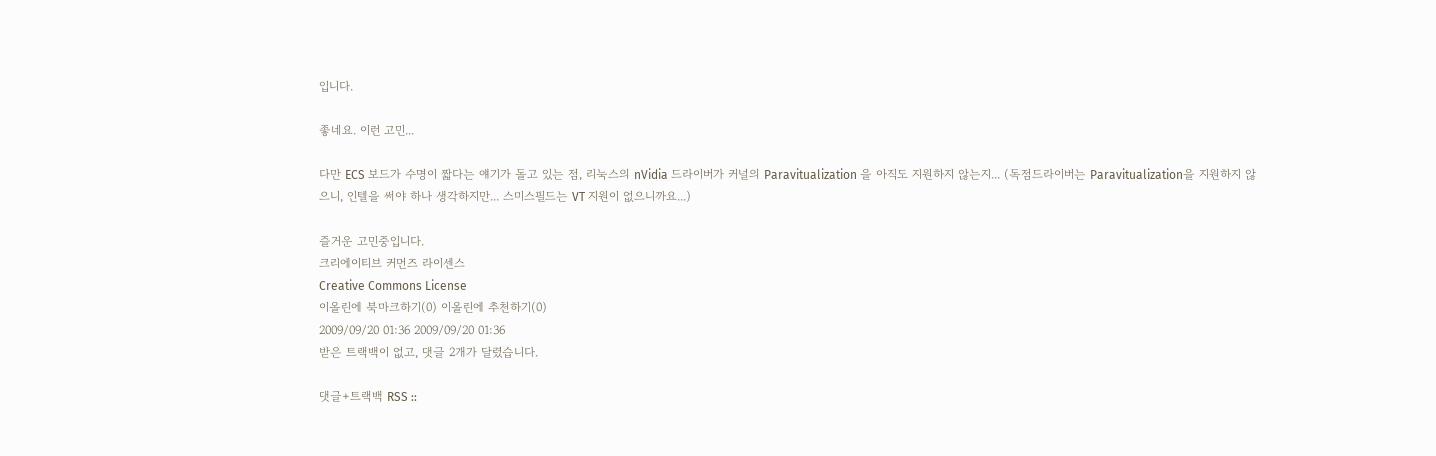입니다.

좋네요. 이런 고민...

다만 ECS 보드가 수명이 짧다는 얘기가 돌고 있는 점, 리눅스의 nVidia 드라이버가 커널의 Paravitualization 을 아직도 지원하지 않는지... (독점드라이버는 Paravitualization을 지원하지 않으니, 인텔을 써야 하나 생각하지만... 스미스필드는 VT 지원이 없으니까요...)

즐거운 고민중입니다.
크리에이티브 커먼즈 라이센스
Creative Commons License
이올린에 북마크하기(0) 이올린에 추천하기(0)
2009/09/20 01:36 2009/09/20 01:36
받은 트랙백이 없고, 댓글 2개가 달렸습니다.

댓글+트랙백 RSS ::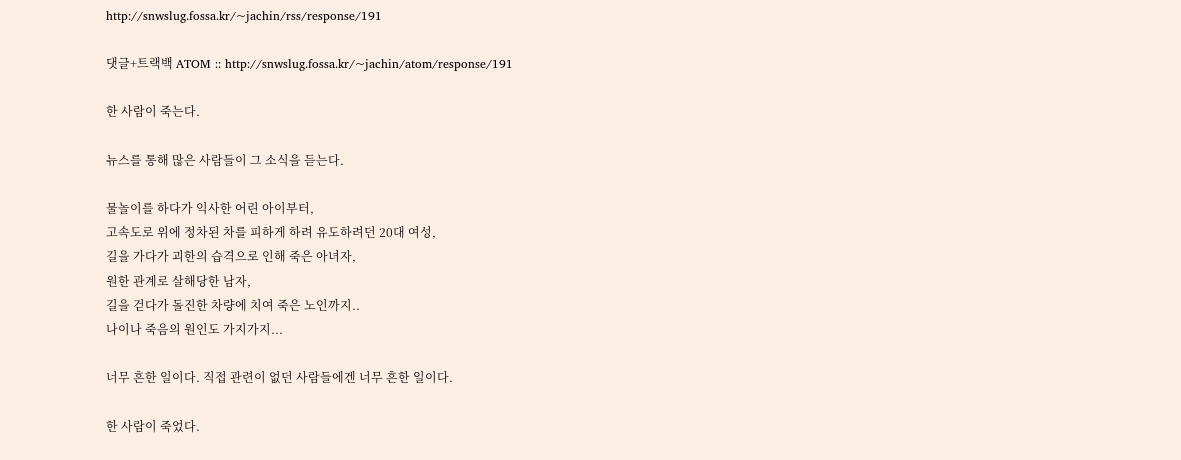http://snwslug.fossa.kr/~jachin/rss/response/191

댓글+트랙백 ATOM :: http://snwslug.fossa.kr/~jachin/atom/response/191

한 사람이 죽는다.

뉴스를 통해 많은 사람들이 그 소식을 듣는다.

물놀이를 하다가 익사한 어린 아이부터,
고속도로 위에 정차된 차를 피하게 하려 유도하려던 20대 여성,
길을 가다가 괴한의 습격으로 인해 죽은 아녀자,
원한 관계로 살해당한 남자,
길을 걷다가 돌진한 차량에 치여 죽은 노인까지..
나이나 죽음의 원인도 가지가지...

너무 흔한 일이다. 직접 관련이 없던 사람들에겐 너무 흔한 일이다.

한 사람이 죽었다.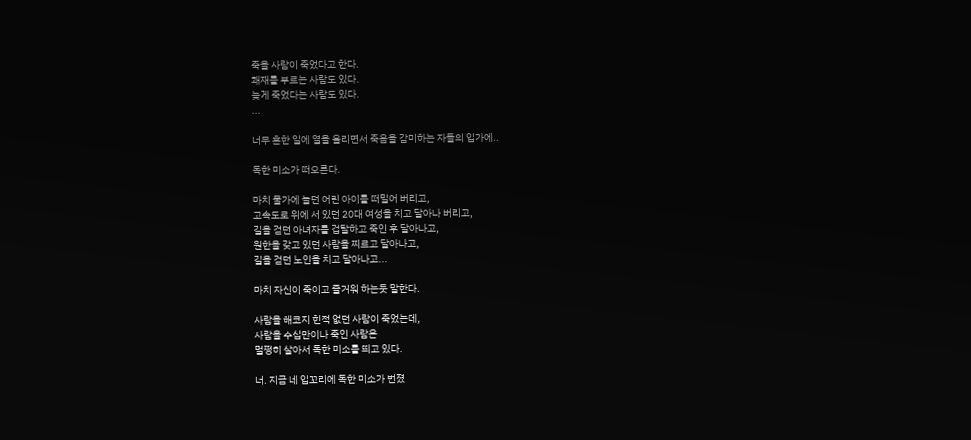죽을 사람이 죽었다고 한다.
쾌재를 부르는 사람도 있다.
늦게 죽었다는 사람도 있다.
...

너무 흔한 일에 열을 올리면서 죽음을 감미하는 자들의 입가에..

독한 미소가 떠오른다.

마치 물가에 놀던 어린 아이를 떠밀어 버리고,
고속도로 위에 서 있던 20대 여성을 치고 달아나 버리고,
길을 걷던 아녀자를 겁탈하고 죽인 후 달아나고,
원한을 갖고 있던 사람을 찌르고 달아나고,
길을 걷던 노인을 치고 달아나고...

마치 자신이 죽이고 즐거워 하는듯 말한다.

사람을 해코지 힌적 없던 사람이 죽었는데,
사람을 수십만이나 죽인 사람은
멀쩡히 살아서 독한 미소를 띄고 있다.

너. 지금 네 입꼬리에 독한 미소가 번졌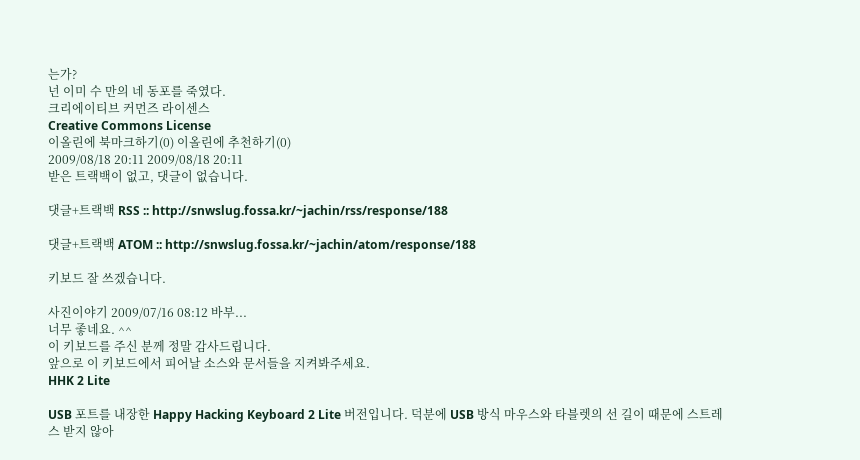는가?
넌 이미 수 만의 네 동포를 죽였다.
크리에이티브 커먼즈 라이센스
Creative Commons License
이올린에 북마크하기(0) 이올린에 추천하기(0)
2009/08/18 20:11 2009/08/18 20:11
받은 트랙백이 없고, 댓글이 없습니다.

댓글+트랙백 RSS :: http://snwslug.fossa.kr/~jachin/rss/response/188

댓글+트랙백 ATOM :: http://snwslug.fossa.kr/~jachin/atom/response/188

키보드 잘 쓰겠습니다.

사진이야기 2009/07/16 08:12 바부...
너무 좋네요. ^^
이 키보드를 주신 분께 정말 감사드립니다.
앞으로 이 키보드에서 피어날 소스와 문서들을 지켜봐주세요.
HHK 2 Lite

USB 포트를 내장한 Happy Hacking Keyboard 2 Lite 버전입니다. 덕분에 USB 방식 마우스와 타블렛의 선 길이 때문에 스트레스 받지 않아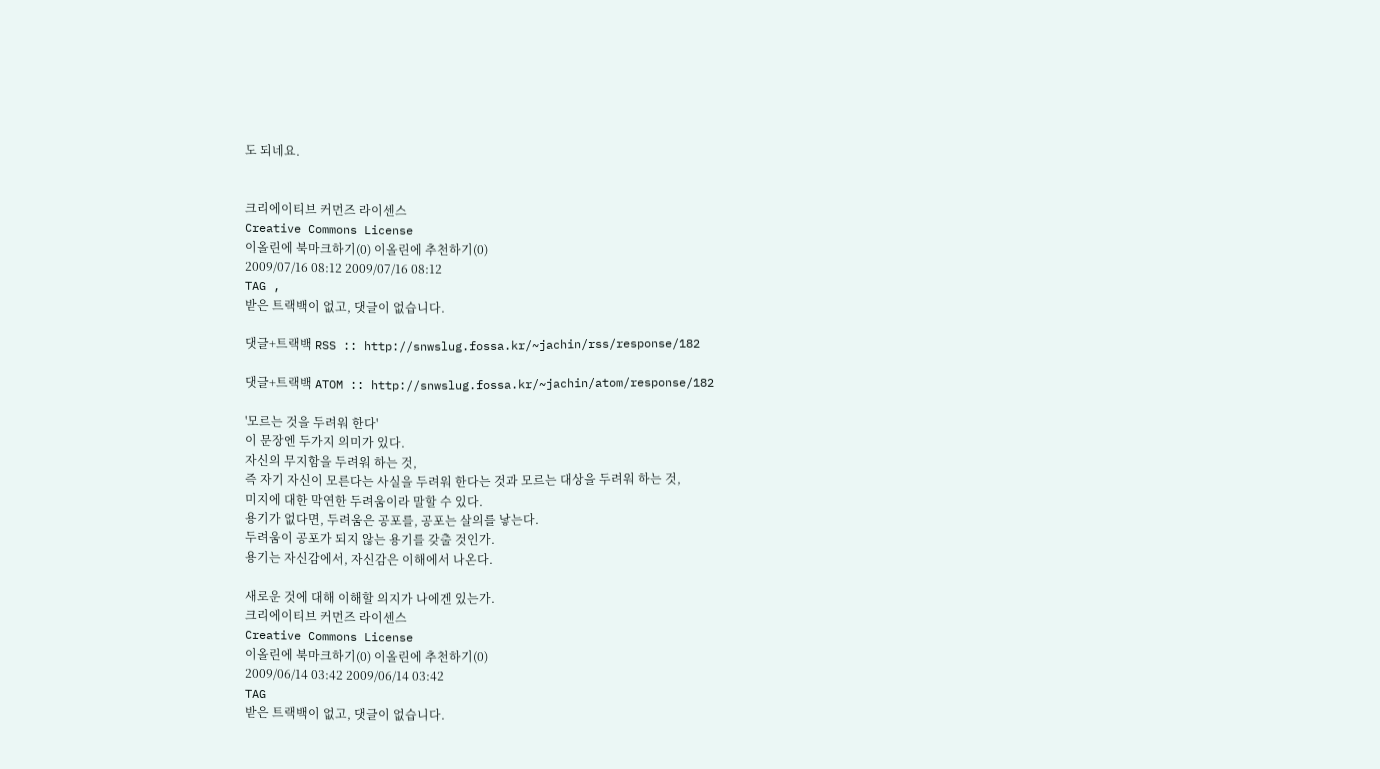도 되네요.


크리에이티브 커먼즈 라이센스
Creative Commons License
이올린에 북마크하기(0) 이올린에 추천하기(0)
2009/07/16 08:12 2009/07/16 08:12
TAG ,
받은 트랙백이 없고, 댓글이 없습니다.

댓글+트랙백 RSS :: http://snwslug.fossa.kr/~jachin/rss/response/182

댓글+트랙백 ATOM :: http://snwslug.fossa.kr/~jachin/atom/response/182

'모르는 것을 두려워 한다'
이 문장엔 두가지 의미가 있다.
자신의 무지함을 두려워 하는 것,
즉 자기 자신이 모른다는 사실을 두려워 한다는 것과 모르는 대상을 두려워 하는 것,
미지에 대한 막연한 두려움이라 말할 수 있다.
용기가 없다면, 두려움은 공포를, 공포는 살의를 낳는다.
두려움이 공포가 되지 않는 용기를 갖출 것인가.
용기는 자신감에서, 자신감은 이해에서 나온다.

새로운 것에 대해 이해할 의지가 나에겐 있는가.
크리에이티브 커먼즈 라이센스
Creative Commons License
이올린에 북마크하기(0) 이올린에 추천하기(0)
2009/06/14 03:42 2009/06/14 03:42
TAG
받은 트랙백이 없고, 댓글이 없습니다.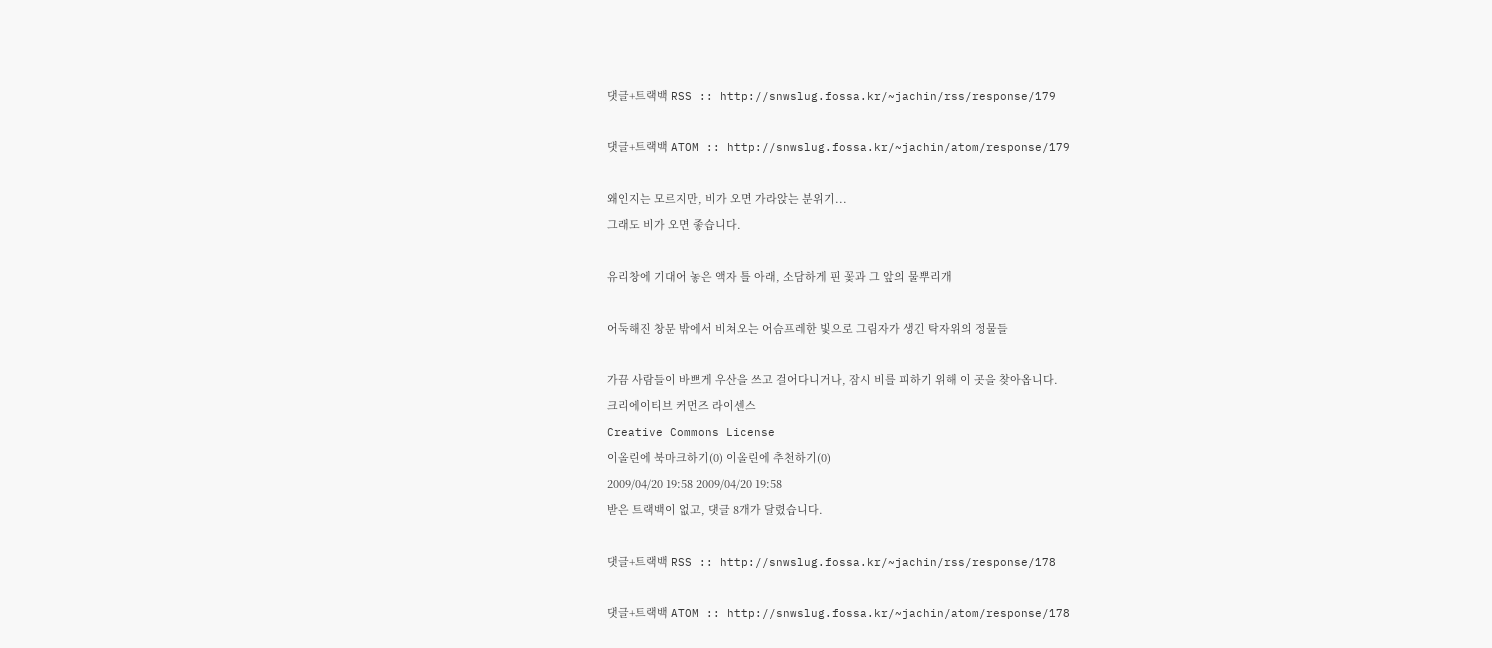댓글+트랙백 RSS :: http://snwslug.fossa.kr/~jachin/rss/response/179

댓글+트랙백 ATOM :: http://snwslug.fossa.kr/~jachin/atom/response/179

왜인지는 모르지만, 비가 오면 가라앉는 분위기...
그래도 비가 오면 좋습니다.

유리창에 기대어 놓은 액자 틀 아래, 소담하게 핀 꽃과 그 앞의 물뿌리개

어둑해진 창문 밖에서 비쳐오는 어슴프레한 빛으로 그림자가 생긴 탁자위의 정물들

가끔 사람들이 바쁘게 우산을 쓰고 걸어다니거나, 잠시 비를 피하기 위해 이 곳을 찾아옵니다.
크리에이티브 커먼즈 라이센스
Creative Commons License
이올린에 북마크하기(0) 이올린에 추천하기(0)
2009/04/20 19:58 2009/04/20 19:58
받은 트랙백이 없고, 댓글 8개가 달렸습니다.

댓글+트랙백 RSS :: http://snwslug.fossa.kr/~jachin/rss/response/178

댓글+트랙백 ATOM :: http://snwslug.fossa.kr/~jachin/atom/response/178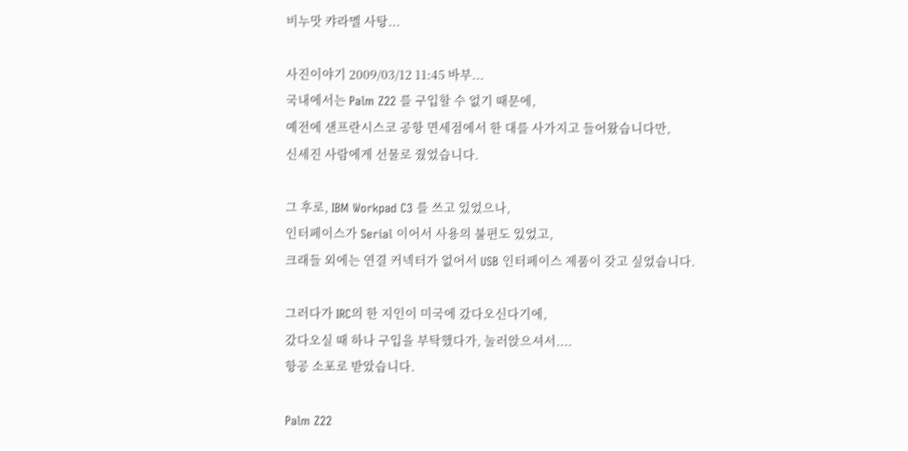비누맛 캬라멜 사탕...

사진이야기 2009/03/12 11:45 바부...
국내에서는 Palm Z22 를 구입할 수 없기 때문에,
예전에 샌프란시스코 공항 면세점에서 한 대를 사가지고 들어왔습니다만,
신세진 사람에게 선물로 줬었습니다.

그 후로, IBM Workpad C3 를 쓰고 있었으나,
인터페이스가 Serial 이어서 사용의 불편도 있었고,
크래들 외에는 연결 커넥터가 없어서 USB 인터페이스 제품이 갖고 싶었습니다.

그러다가 IRC의 한 지인이 미국에 갔다오신다기에,
갔다오실 때 하나 구입을 부탁했다가, 눌러앉으셔서....
항공 소포로 받았습니다.

Palm Z22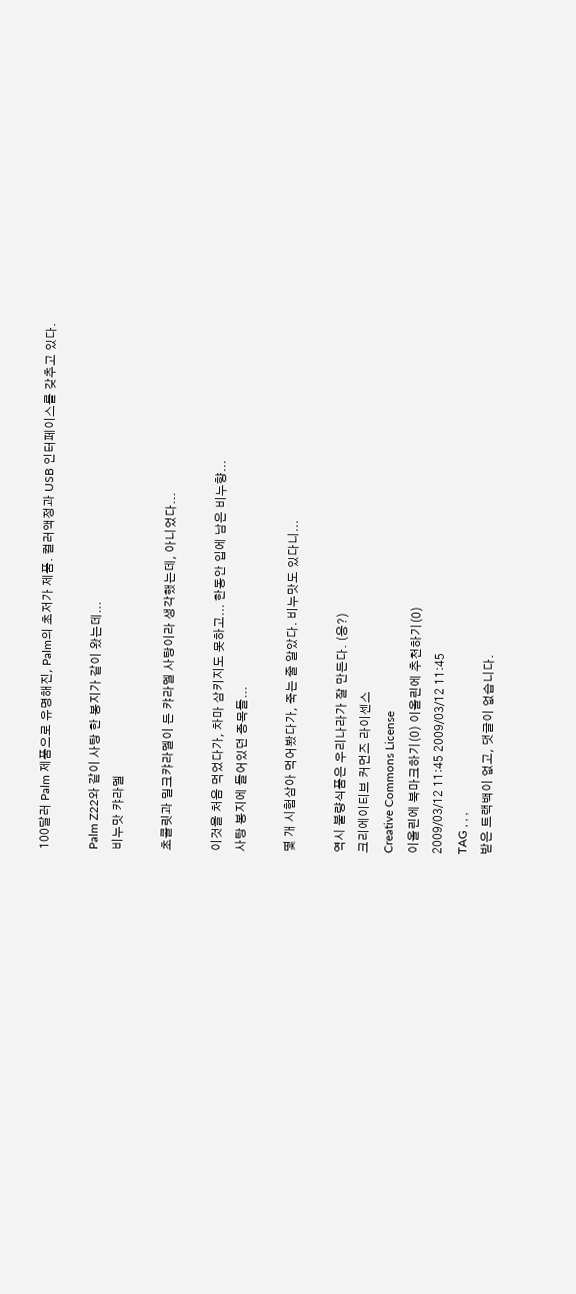100달러 Palm 제품으로 유명해진, Palm의 초저가 제품. 컬러액정과 USB 인터페이스를 갖추고 있다.

Palm Z22와 같이 사탕 한 봉지가 같이 왔는데...
비누맛 캬라멜

초콜릿과 밀크캬라멜이 든 캬라멜 사탕이라 생각했는데, 아니었다...

이것을 처음 먹었다가, 차마 삼키지도 못하고... 한동안 입에 남은 비누향...
사탕 봉지에 들어있던 종목들...

몇 개 시험삼아 먹어봤다가, 죽는 줄 알았다. 비누맛도 있다니...

역시 불량식품은 우리나라가 잘 만든다. (응?)
크리에이티브 커먼즈 라이센스
Creative Commons License
이올린에 북마크하기(0) 이올린에 추천하기(0)
2009/03/12 11:45 2009/03/12 11:45
TAG , , ,
받은 트랙백이 없고, 댓글이 없습니다.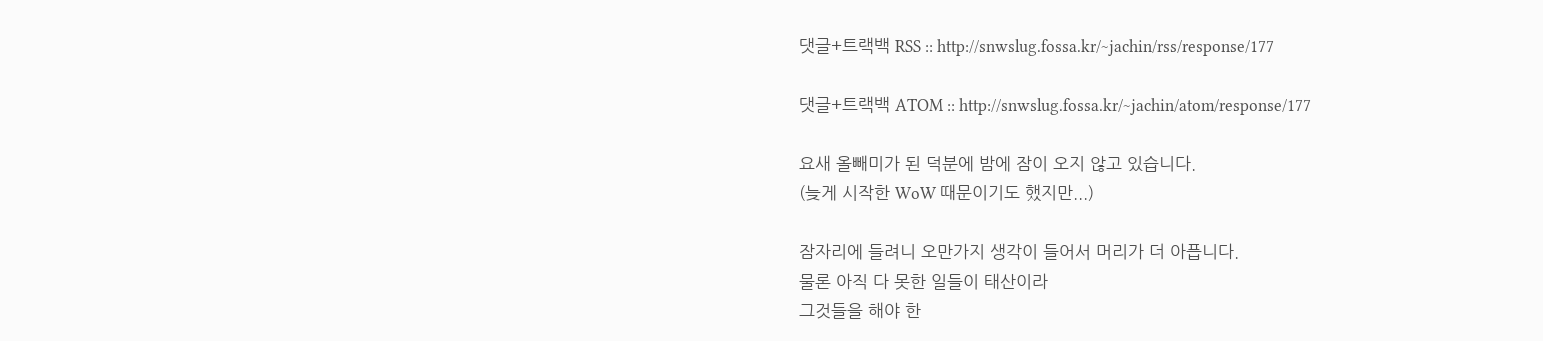댓글+트랙백 RSS :: http://snwslug.fossa.kr/~jachin/rss/response/177

댓글+트랙백 ATOM :: http://snwslug.fossa.kr/~jachin/atom/response/177

요새 올빼미가 된 덕분에 밤에 잠이 오지 않고 있습니다.
(늦게 시작한 WoW 때문이기도 했지만...)

잠자리에 들려니 오만가지 생각이 들어서 머리가 더 아픕니다.
물론 아직 다 못한 일들이 태산이라
그것들을 해야 한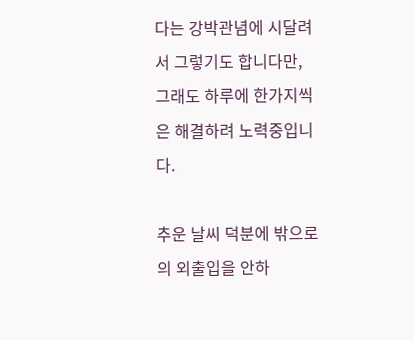다는 강박관념에 시달려서 그렇기도 합니다만,
그래도 하루에 한가지씩은 해결하려 노력중입니다.

추운 날씨 덕분에 밖으로의 외출입을 안하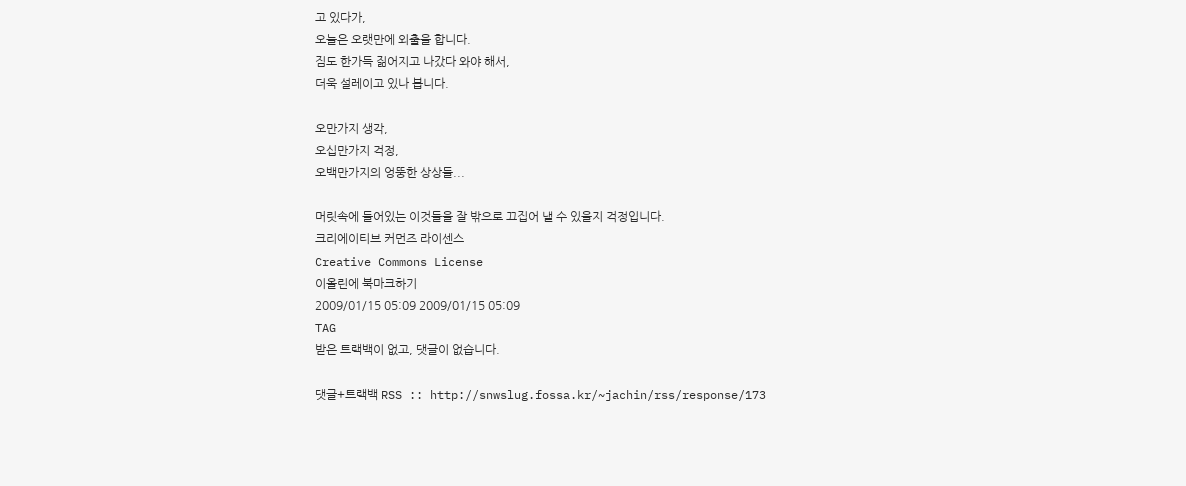고 있다가,
오늘은 오랫만에 외출을 합니다.
짐도 한가득 짊어지고 나갔다 와야 해서,
더욱 설레이고 있나 봅니다.

오만가지 생각,
오십만가지 걱정,
오백만가지의 엉뚱한 상상들...

머릿속에 들어있는 이것들을 잘 밖으로 끄집어 낼 수 있을지 걱정입니다.
크리에이티브 커먼즈 라이센스
Creative Commons License
이올린에 북마크하기
2009/01/15 05:09 2009/01/15 05:09
TAG
받은 트랙백이 없고, 댓글이 없습니다.

댓글+트랙백 RSS :: http://snwslug.fossa.kr/~jachin/rss/response/173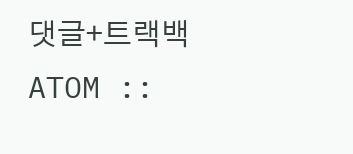댓글+트랙백 ATOM ::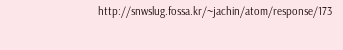http://snwslug.fossa.kr/~jachin/atom/response/173